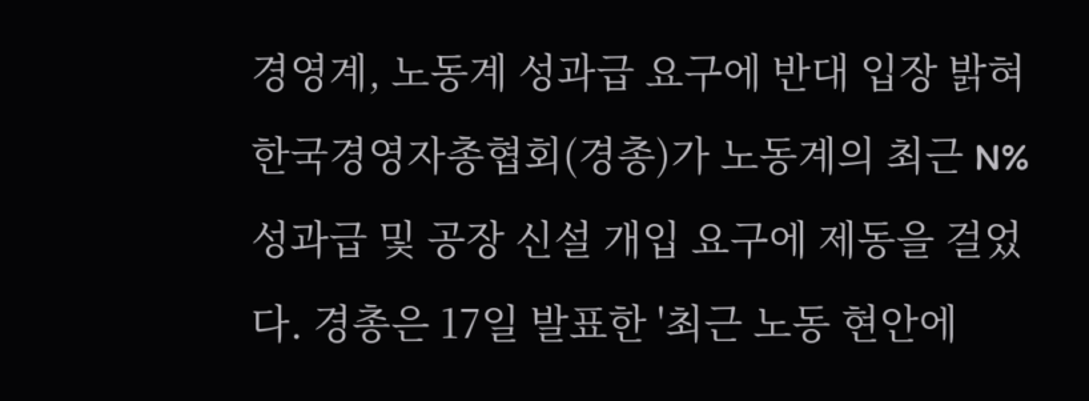경영계, 노동계 성과급 요구에 반대 입장 밝혀
한국경영자총협회(경총)가 노동계의 최근 N% 성과급 및 공장 신설 개입 요구에 제동을 걸었다. 경총은 17일 발표한 '최근 노동 현안에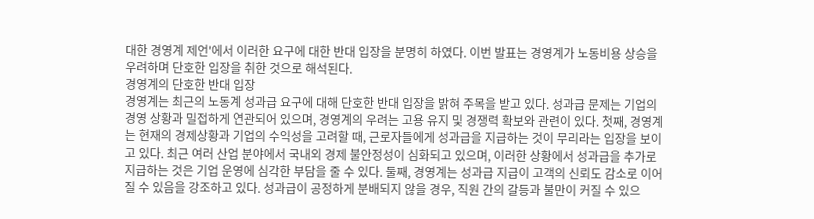대한 경영계 제언'에서 이러한 요구에 대한 반대 입장을 분명히 하였다. 이번 발표는 경영계가 노동비용 상승을 우려하며 단호한 입장을 취한 것으로 해석된다.
경영계의 단호한 반대 입장
경영계는 최근의 노동계 성과급 요구에 대해 단호한 반대 입장을 밝혀 주목을 받고 있다. 성과급 문제는 기업의 경영 상황과 밀접하게 연관되어 있으며, 경영계의 우려는 고용 유지 및 경쟁력 확보와 관련이 있다. 첫째, 경영계는 현재의 경제상황과 기업의 수익성을 고려할 때, 근로자들에게 성과급을 지급하는 것이 무리라는 입장을 보이고 있다. 최근 여러 산업 분야에서 국내외 경제 불안정성이 심화되고 있으며, 이러한 상황에서 성과급을 추가로 지급하는 것은 기업 운영에 심각한 부담을 줄 수 있다. 둘째, 경영계는 성과급 지급이 고객의 신뢰도 감소로 이어질 수 있음을 강조하고 있다. 성과급이 공정하게 분배되지 않을 경우, 직원 간의 갈등과 불만이 커질 수 있으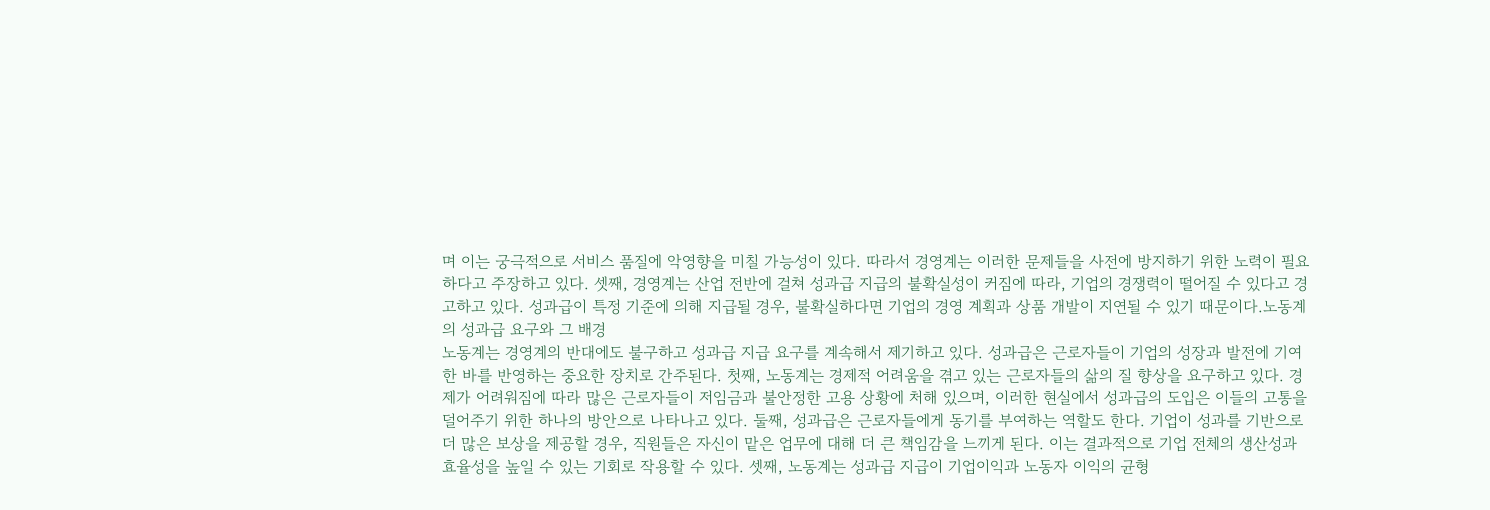며 이는 궁극적으로 서비스 품질에 악영향을 미칠 가능성이 있다. 따라서 경영계는 이러한 문제들을 사전에 방지하기 위한 노력이 필요하다고 주장하고 있다. 셋째, 경영계는 산업 전반에 걸쳐 성과급 지급의 불확실성이 커짐에 따라, 기업의 경쟁력이 떨어질 수 있다고 경고하고 있다. 성과급이 특정 기준에 의해 지급될 경우, 불확실하다면 기업의 경영 계획과 상품 개발이 지연될 수 있기 때문이다.노동계의 성과급 요구와 그 배경
노동계는 경영계의 반대에도 불구하고 성과급 지급 요구를 계속해서 제기하고 있다. 성과급은 근로자들이 기업의 성장과 발전에 기여한 바를 반영하는 중요한 장치로 간주된다. 첫째, 노동계는 경제적 어려움을 겪고 있는 근로자들의 삶의 질 향상을 요구하고 있다. 경제가 어려워짐에 따라 많은 근로자들이 저임금과 불안정한 고용 상황에 처해 있으며, 이러한 현실에서 성과급의 도입은 이들의 고통을 덜어주기 위한 하나의 방안으로 나타나고 있다. 둘째, 성과급은 근로자들에게 동기를 부여하는 역할도 한다. 기업이 성과를 기반으로 더 많은 보상을 제공할 경우, 직원들은 자신이 맡은 업무에 대해 더 큰 책임감을 느끼게 된다. 이는 결과적으로 기업 전체의 생산성과 효율성을 높일 수 있는 기회로 작용할 수 있다. 셋째, 노동계는 성과급 지급이 기업이익과 노동자 이익의 균형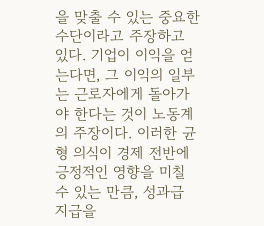을 맞출 수 있는 중요한 수단이라고 주장하고 있다. 기업이 이익을 얻는다면, 그 이익의 일부는 근로자에게 돌아가야 한다는 것이 노동계의 주장이다. 이러한 균형 의식이 경제 전반에 긍정적인 영향을 미칠 수 있는 만큼, 성과급 지급을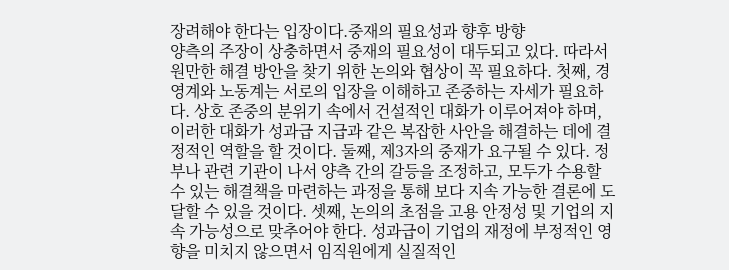장려해야 한다는 입장이다.중재의 필요성과 향후 방향
양측의 주장이 상충하면서 중재의 필요성이 대두되고 있다. 따라서 원만한 해결 방안을 찾기 위한 논의와 협상이 꼭 필요하다. 첫째, 경영계와 노동계는 서로의 입장을 이해하고 존중하는 자세가 필요하다. 상호 존중의 분위기 속에서 건설적인 대화가 이루어져야 하며, 이러한 대화가 성과급 지급과 같은 복잡한 사안을 해결하는 데에 결정적인 역할을 할 것이다. 둘째, 제3자의 중재가 요구될 수 있다. 정부나 관련 기관이 나서 양측 간의 갈등을 조정하고, 모두가 수용할 수 있는 해결책을 마련하는 과정을 통해 보다 지속 가능한 결론에 도달할 수 있을 것이다. 셋째, 논의의 초점을 고용 안정성 및 기업의 지속 가능성으로 맞추어야 한다. 성과급이 기업의 재정에 부정적인 영향을 미치지 않으면서 임직원에게 실질적인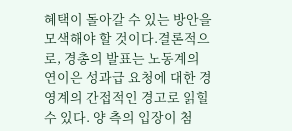혜택이 돌아갈 수 있는 방안을 모색해야 할 것이다.결론적으로, 경총의 발표는 노동계의 연이은 성과급 요청에 대한 경영계의 간접적인 경고로 읽힐 수 있다. 양 측의 입장이 첨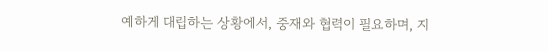예하게 대립하는 상황에서, 중재와 협력이 필요하며, 지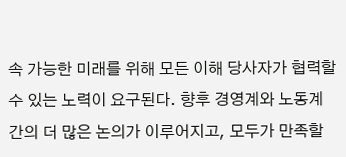속 가능한 미래를 위해 모든 이해 당사자가 협력할 수 있는 노력이 요구된다. 향후 경영계와 노동계 간의 더 많은 논의가 이루어지고, 모두가 만족할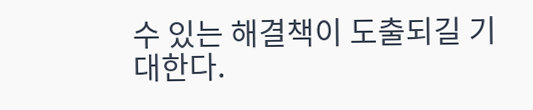수 있는 해결책이 도출되길 기대한다.